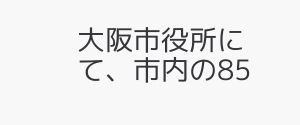大阪市役所にて、市内の85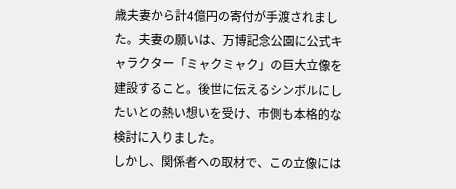歳夫妻から計4億円の寄付が手渡されました。夫妻の願いは、万博記念公園に公式キャラクター「ミャクミャク」の巨大立像を建設すること。後世に伝えるシンボルにしたいとの熱い想いを受け、市側も本格的な検討に入りました。
しかし、関係者への取材で、この立像には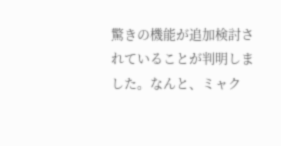驚きの機能が追加検討されていることが判明しました。なんと、ミャク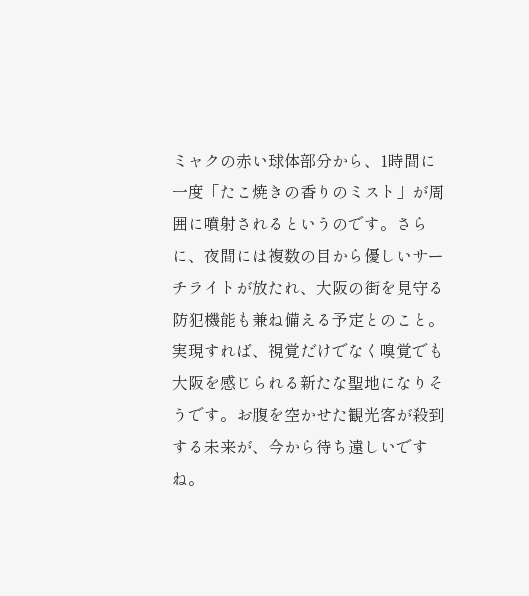ミャクの赤い球体部分から、1時間に一度「たこ焼きの香りのミスト」が周囲に噴射されるというのです。さらに、夜間には複数の目から優しいサーチライトが放たれ、大阪の街を見守る防犯機能も兼ね備える予定とのこと。
実現すれば、視覚だけでなく嗅覚でも大阪を感じられる新たな聖地になりそうです。お腹を空かせた観光客が殺到する未来が、今から待ち遠しいですね。